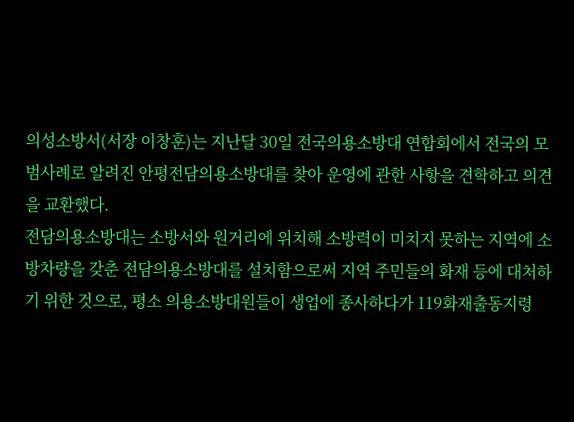의성소방서(서장 이창훈)는 지난달 30일 전국의용소방대 연합회에서 전국의 모범사례로 알려진 안평전담의용소방대를 찾아 운영에 관한 사항을 견학하고 의견을 교환했다.
전담의용소방대는 소방서와 원거리에 위치해 소방력이 미치지 못하는 지역에 소방차량을 갖춘 전담의용소방대를 설치함으로써 지역 주민들의 화재 등에 대처하기 위한 것으로, 평소 의용소방대원들이 생업에 종사하다가 119화재출동지령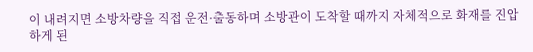이 내려지면 소방차량을 직접 운전·출동하며 소방관이 도착할 때까지 자체적으로 화재를 진압하게 된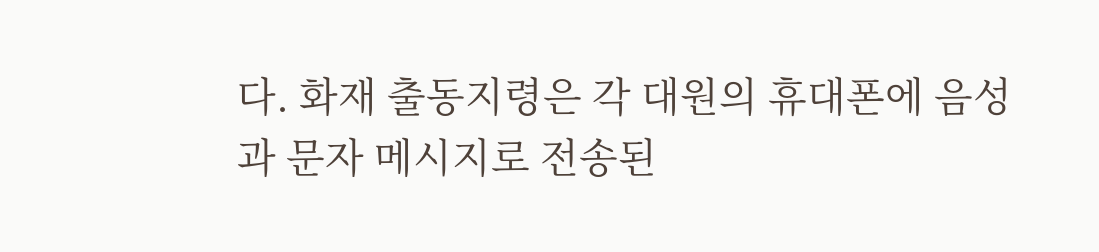다. 화재 출동지령은 각 대원의 휴대폰에 음성과 문자 메시지로 전송된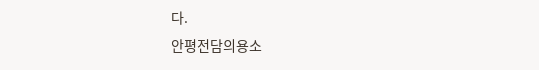다.
안평전담의용소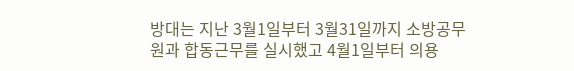방대는 지난 3월1일부터 3월31일까지 소방공무원과 합동근무를 실시했고 4월1일부터 의용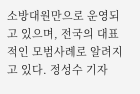소방대원만으로 운영되고 있으며, 전국의 대표적인 모범사례로 알려지고 있다. 정성수 기자